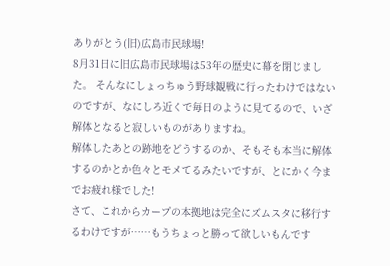ありがとう(旧)広島市民球場!
8月31日に旧広島市民球場は53年の歴史に幕を閉じました。 そんなにしょっちゅう野球観戦に行ったわけではないのですが、なにしろ近くで毎日のように見てるので、いざ解体となると寂しいものがありますね。
解体したあとの跡地をどうするのか、そもそも本当に解体するのかとか色々とモメてるみたいですが、とにかく今までお疲れ様でした!
さて、これからカープの本拠地は完全にズムスタに移行するわけですが……もうちょっと勝って欲しいもんです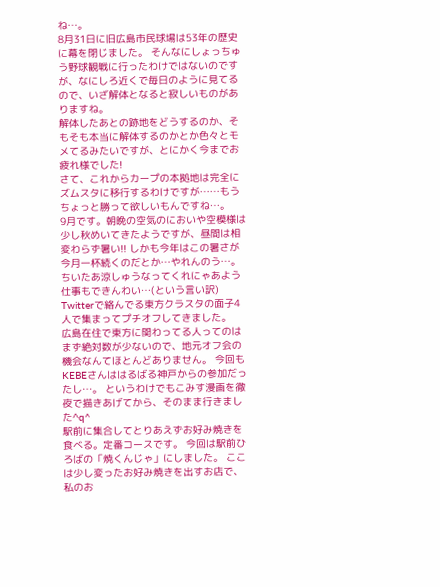ね…。
8月31日に旧広島市民球場は53年の歴史に幕を閉じました。 そんなにしょっちゅう野球観戦に行ったわけではないのですが、なにしろ近くで毎日のように見てるので、いざ解体となると寂しいものがありますね。
解体したあとの跡地をどうするのか、そもそも本当に解体するのかとか色々とモメてるみたいですが、とにかく今までお疲れ様でした!
さて、これからカープの本拠地は完全にズムスタに移行するわけですが……もうちょっと勝って欲しいもんですね…。
9月です。朝晩の空気のにおいや空模様は少し秋めいてきたようですが、昼間は相変わらず暑い!! しかも今年はこの暑さが今月一杯続くのだとか…やれんのう…。
ちいたあ涼しゅうなってくれにゃあよう仕事もできんわい…(という言い訳)
Twitterで絡んでる東方クラスタの面子4人で集まってプチオフしてきました。
広島在住で東方に関わってる人ってのはまず絶対数が少ないので、地元オフ会の機会なんてほとんどありません。 今回もKEBEさんははるばる神戸からの参加だったし…。 というわけでもこみす漫画を徹夜で描きあげてから、そのまま行きました^q^
駅前に集合してとりあえずお好み焼きを食べる。定番コースです。 今回は駅前ひろばの「焼くんじゃ」にしました。 ここは少し変ったお好み焼きを出すお店で、私のお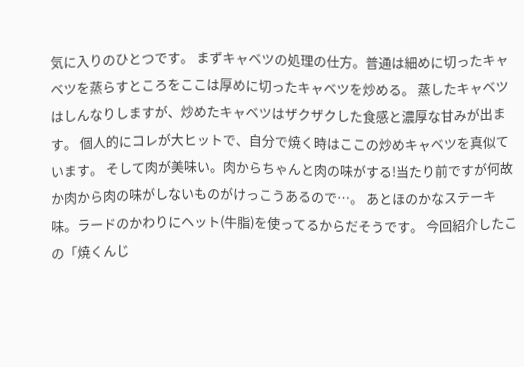気に入りのひとつです。 まずキャベツの処理の仕方。普通は細めに切ったキャベツを蒸らすところをここは厚めに切ったキャベツを炒める。 蒸したキャベツはしんなりしますが、炒めたキャベツはザクザクした食感と濃厚な甘みが出ます。 個人的にコレが大ヒットで、自分で焼く時はここの炒めキャベツを真似ています。 そして肉が美味い。肉からちゃんと肉の味がする!当たり前ですが何故か肉から肉の味がしないものがけっこうあるので…。 あとほのかなステーキ味。ラードのかわりにヘット(牛脂)を使ってるからだそうです。 今回紹介したこの「焼くんじ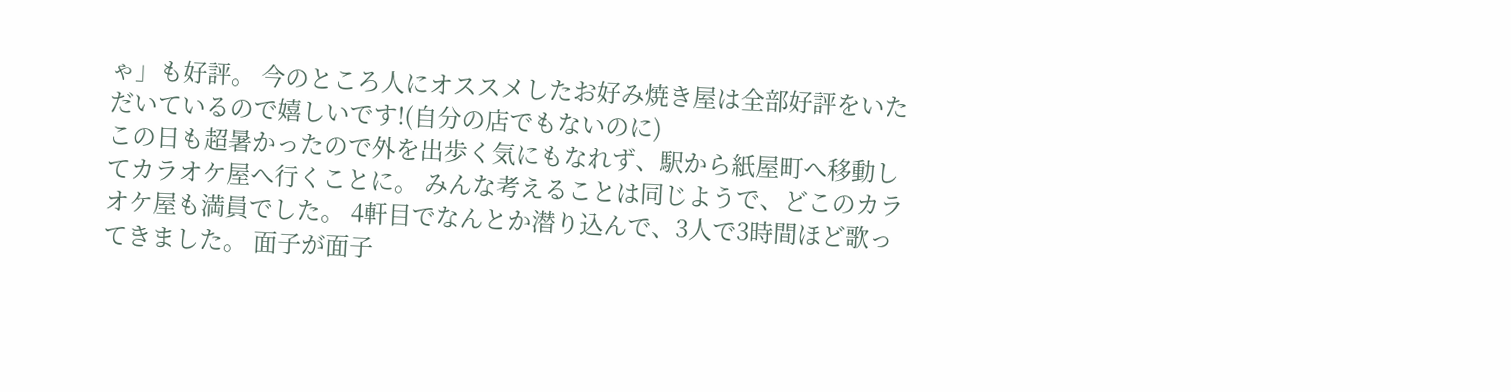ゃ」も好評。 今のところ人にオススメしたお好み焼き屋は全部好評をいただいているので嬉しいです!(自分の店でもないのに)
この日も超暑かったので外を出歩く気にもなれず、駅から紙屋町へ移動してカラオケ屋へ行くことに。 みんな考えることは同じようで、どこのカラオケ屋も満員でした。 4軒目でなんとか潜り込んで、3人で3時間ほど歌ってきました。 面子が面子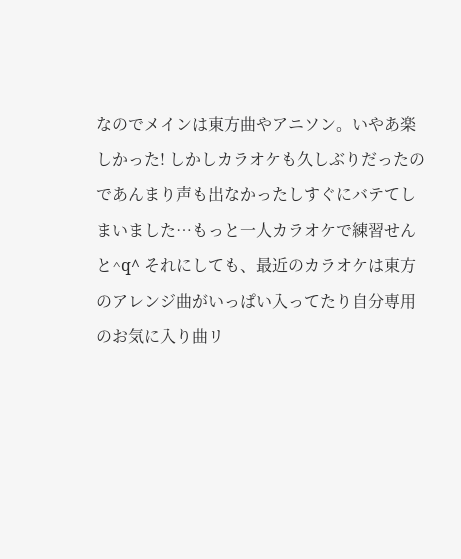なのでメインは東方曲やアニソン。いやあ楽しかった! しかしカラオケも久しぶりだったのであんまり声も出なかったしすぐにバテてしまいました…もっと一人カラオケで練習せんと^q^ それにしても、最近のカラオケは東方のアレンジ曲がいっぱい入ってたり自分専用のお気に入り曲リ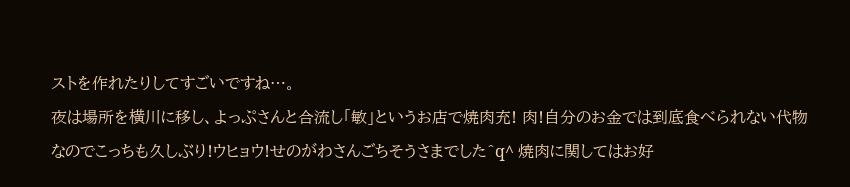ストを作れたりしてすごいですね…。
夜は場所を横川に移し、よっぷさんと合流し「敏」というお店で焼肉充! 肉!自分のお金では到底食べられない代物なのでこっちも久しぶり!ウヒョウ!せのがわさんごちそうさまでした^q^ 焼肉に関してはお好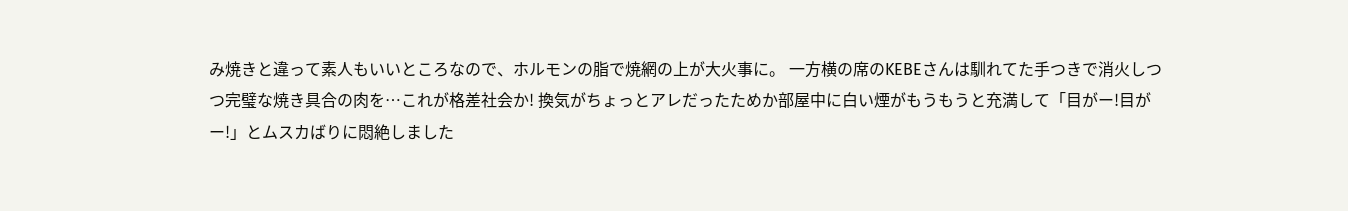み焼きと違って素人もいいところなので、ホルモンの脂で焼網の上が大火事に。 一方横の席のKEBEさんは馴れてた手つきで消火しつつ完璧な焼き具合の肉を…これが格差社会か! 換気がちょっとアレだったためか部屋中に白い煙がもうもうと充満して「目がー!目がー!」とムスカばりに悶絶しました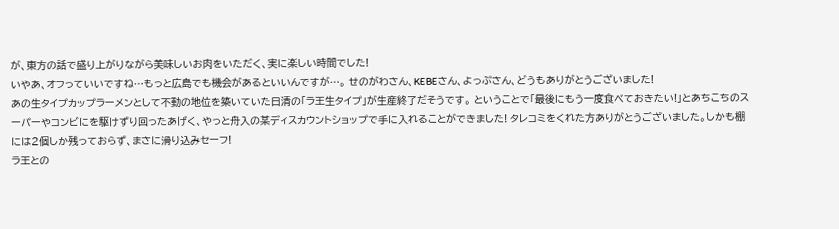が、東方の話で盛り上がりながら美味しいお肉をいただく、実に楽しい時間でした!
いやあ、オフっていいですね…もっと広島でも機会があるといいんですが…。 せのがわさん、KEBEさん、よっぷさん、どうもありがとうございました!
あの生タイプカップラーメンとして不動の地位を築いていた日清の「ラ王生タイプ」が生産終了だそうです。 ということで「最後にもう一度食べておきたい!」とあちこちのスーパーやコンビにを駆けずり回ったあげく、やっと舟入の某ディスカウントショップで手に入れることができました! タレコミをくれた方ありがとうございました。しかも棚には2個しか残っておらず、まさに滑り込みセーフ!
ラ王との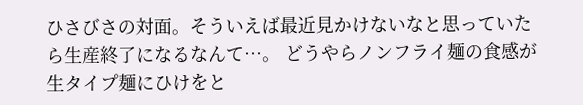ひさびさの対面。そういえば最近見かけないなと思っていたら生産終了になるなんて…。 どうやらノンフライ麺の食感が生タイプ麺にひけをと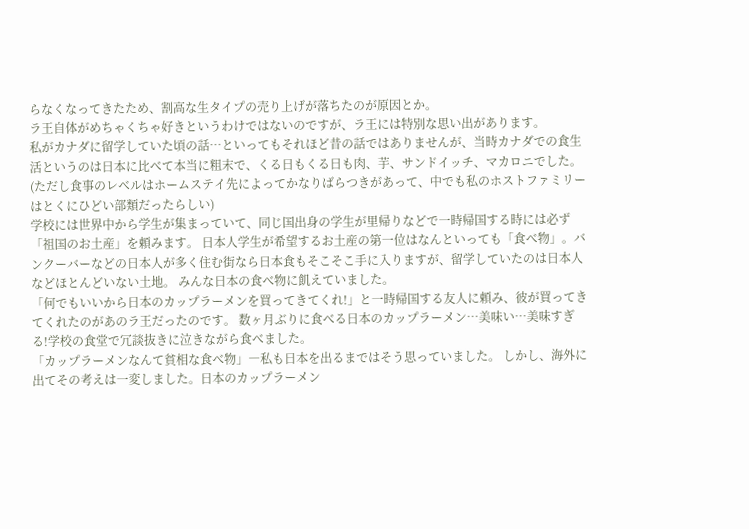らなくなってきたため、割高な生タイプの売り上げが落ちたのが原因とか。
ラ王自体がめちゃくちゃ好きというわけではないのですが、ラ王には特別な思い出があります。
私がカナダに留学していた頃の話…といってもそれほど昔の話ではありませんが、当時カナダでの食生活というのは日本に比べて本当に粗末で、くる日もくる日も肉、芋、サンドイッチ、マカロニでした。 (ただし食事のレベルはホームステイ先によってかなりばらつきがあって、中でも私のホストファミリーはとくにひどい部類だったらしい)
学校には世界中から学生が集まっていて、同じ国出身の学生が里帰りなどで一時帰国する時には必ず「祖国のお土産」を頼みます。 日本人学生が希望するお土産の第一位はなんといっても「食べ物」。バンクーバーなどの日本人が多く住む街なら日本食もそこそこ手に入りますが、留学していたのは日本人などほとんどいない土地。 みんな日本の食べ物に飢えていました。
「何でもいいから日本のカップラーメンを買ってきてくれ!」と一時帰国する友人に頼み、彼が買ってきてくれたのがあのラ王だったのです。 数ヶ月ぶりに食べる日本のカップラーメン…美味い…美味すぎる!学校の食堂で冗談抜きに泣きながら食べました。
「カップラーメンなんて貧相な食べ物」―私も日本を出るまではそう思っていました。 しかし、海外に出てその考えは一変しました。日本のカップラーメン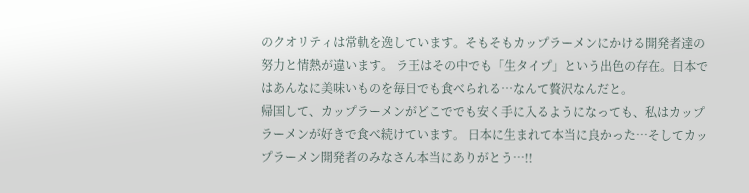のクオリティは常軌を逸しています。そもそもカップラーメンにかける開発者達の努力と情熱が違います。 ラ王はその中でも「生タイプ」という出色の存在。日本ではあんなに美味いものを毎日でも食べられる…なんて贅沢なんだと。
帰国して、カップラーメンがどこででも安く手に入るようになっても、私はカップラーメンが好きで食べ続けています。 日本に生まれて本当に良かった…そしてカップラーメン開発者のみなさん本当にありがとう…!!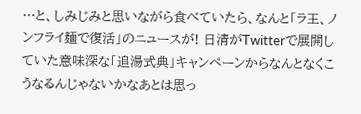…と、しみじみと思いながら食べていたら、なんと「ラ王、ノンフライ麺で復活」のニュースが! 日清がTwitterで展開していた意味深な「追湯式典」キャンペーンからなんとなくこうなるんじゃないかなあとは思っ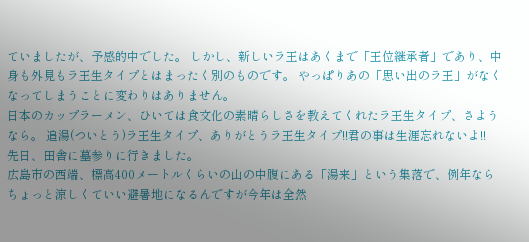ていましたが、予感的中でした。 しかし、新しいラ王はあくまで「王位継承者」であり、中身も外見もラ王生タイプとはまったく別のものです。 やっぱりあの「思い出のラ王」がなくなってしまうことに変わりはありません。
日本のカップラーメン、ひいては食文化の素晴らしさを教えてくれたラ王生タイプ、さようなら。 追湯(ついとう)ラ王生タイプ、ありがとうラ王生タイプ!!君の事は生涯忘れないよ!!
先日、田舎に墓参りに行きました。
広島市の西端、標高400メートルくらいの山の中腹にある「湯来」という集落で、例年ならちょっと涼しくていい避暑地になるんですが今年は全然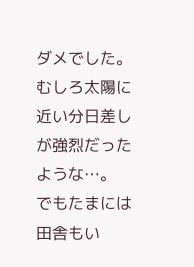ダメでした。むしろ太陽に近い分日差しが強烈だったような…。
でもたまには田舎もい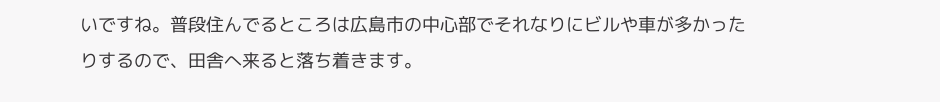いですね。普段住んでるところは広島市の中心部でそれなりにビルや車が多かったりするので、田舎へ来ると落ち着きます。